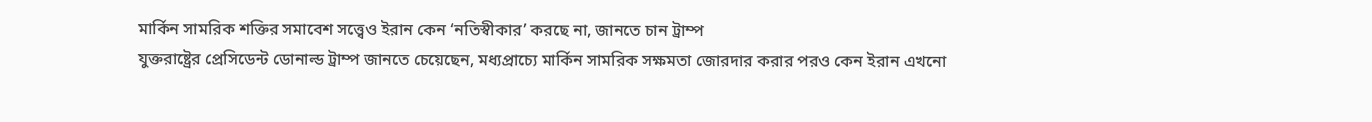মার্কিন সামরিক শক্তির সমাবেশ সত্ত্বেও ইরান কেন ‘নতিস্বীকার’ করছে না, জানতে চান ট্রাম্প
যুক্তরাষ্ট্রের প্রেসিডেন্ট ডোনাল্ড ট্রাম্প জানতে চেয়েছেন, মধ্যপ্রাচ্যে মার্কিন সামরিক সক্ষমতা জোরদার করার পরও কেন ইরান এখনো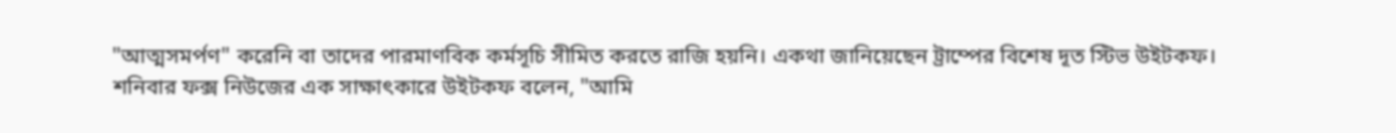"আত্মসমর্পণ" করেনি বা তাদের পারমাণবিক কর্মসূচি সীমিত করতে রাজি হয়নি। একথা জানিয়েছেন ট্রাম্পের বিশেষ দূত স্টিভ উইটকফ।
শনিবার ফক্স নিউজের এক সাক্ষাৎকারে উইটকফ বলেন, "আমি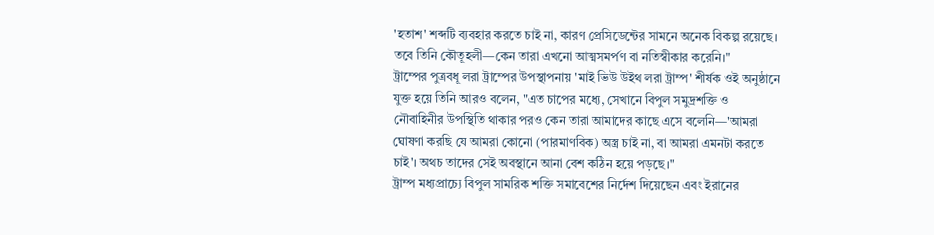'হতাশ' শব্দটি ব্যবহার করতে চাই না, কারণ প্রেসিডেন্টের সামনে অনেক বিকল্প রয়েছে। তবে তিনি কৌতূহলী—কেন তারা এখনো আত্মসমর্পণ বা নতিস্বীকার করেনি।"
ট্রাম্পের পুত্রবধূ লরা ট্রাম্পের উপস্থাপনায় 'মাই ভিউ উইথ লরা ট্রাম্প' শীর্ষক ওই অনুষ্ঠানে যুক্ত হয়ে তিনি আরও বলেন, "এত চাপের মধ্যে, সেখানে বিপুল সমুদ্রশক্তি ও নৌবাহিনীর উপস্থিতি থাকার পরও কেন তারা আমাদের কাছে এসে বলেনি—'আমরা ঘোষণা করছি যে আমরা কোনো (পারমাণবিক) অস্ত্র চাই না, বা আমরা এমনটা করতে চাই'। অথচ তাদের সেই অবস্থানে আনা বেশ কঠিন হয়ে পড়ছে।"
ট্রাম্প মধ্যপ্রাচ্যে বিপুল সামরিক শক্তি সমাবেশের নির্দেশ দিয়েছেন এবং ইরানের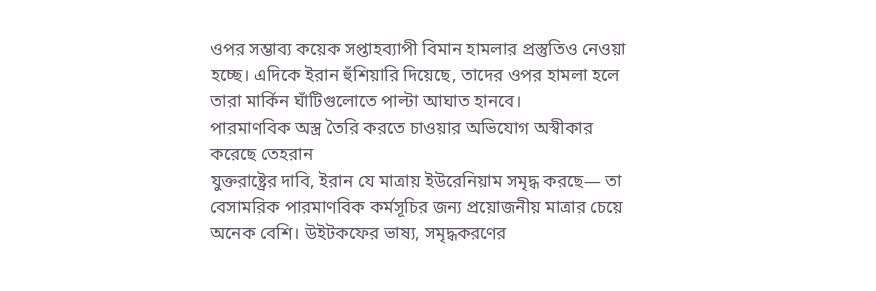ওপর সম্ভাব্য কয়েক সপ্তাহব্যাপী বিমান হামলার প্রস্তুতিও নেওয়া হচ্ছে। এদিকে ইরান হুঁশিয়ারি দিয়েছে, তাদের ওপর হামলা হলে তারা মার্কিন ঘাঁটিগুলোতে পাল্টা আঘাত হানবে।
পারমাণবিক অস্ত্র তৈরি করতে চাওয়ার অভিযোগ অস্বীকার করেছে তেহরান
যুক্তরাষ্ট্রের দাবি, ইরান যে মাত্রায় ইউরেনিয়াম সমৃদ্ধ করছে— তা বেসামরিক পারমাণবিক কর্মসূচির জন্য প্রয়োজনীয় মাত্রার চেয়ে অনেক বেশি। উইটকফের ভাষ্য, সমৃদ্ধকরণের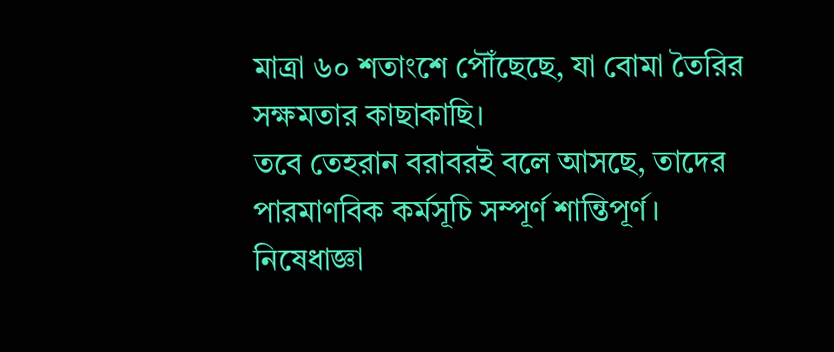মাত্রা ৬০ শতাংশে পৌঁছেছে, যা বোমা তৈরির সক্ষমতার কাছাকাছি।
তবে তেহরান বরাবরই বলে আসছে, তাদের পারমাণবিক কর্মসূচি সম্পূর্ণ শান্তিপূর্ণ। নিষেধাজ্ঞা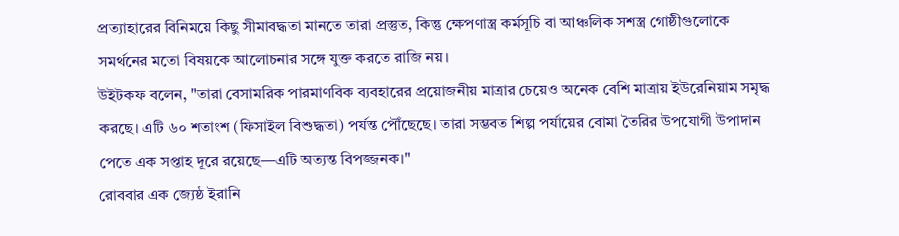প্রত্যাহারের বিনিময়ে কিছু সীমাবদ্ধতা মানতে তারা প্রস্তুত, কিন্তু ক্ষেপণাস্ত্র কর্মসূচি বা আঞ্চলিক সশস্ত্র গোষ্ঠীগুলোকে সমর্থনের মতো বিষয়কে আলোচনার সঙ্গে যুক্ত করতে রাজি নয়।
উইটকফ বলেন, "তারা বেসামরিক পারমাণবিক ব্যবহারের প্রয়োজনীয় মাত্রার চেয়েও অনেক বেশি মাত্রায় ইউরেনিয়াম সমৃদ্ধ করছে। এটি ৬০ শতাংশ (ফিসাইল বিশুদ্ধতা) পর্যন্ত পৌঁছেছে। তারা সম্ভবত শিল্প পর্যায়ের বোমা তৈরির উপযোগী উপাদান পেতে এক সপ্তাহ দূরে রয়েছে—এটি অত্যন্ত বিপজ্জনক।"
রোববার এক জ্যেষ্ঠ ইরানি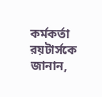কর্মকর্তা রয়টার্সকে জানান,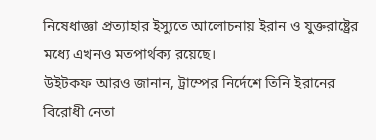নিষেধাজ্ঞা প্রত্যাহার ইস্যুতে আলোচনায় ইরান ও যুক্তরাষ্ট্রের মধ্যে এখনও মতপার্থক্য রয়েছে।
উইটকফ আরও জানান, ট্রাম্পের নির্দেশে তিনি ইরানের বিরোধী নেতা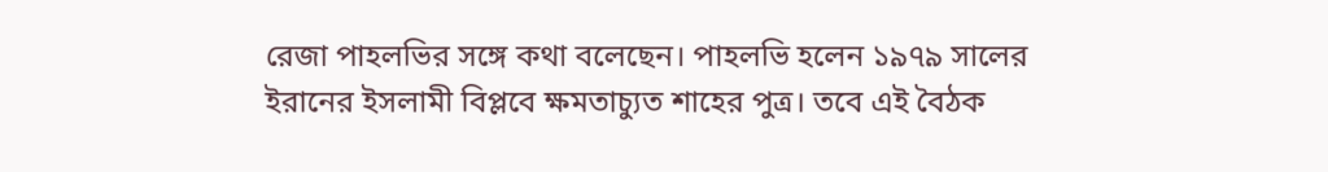রেজা পাহলভির সঙ্গে কথা বলেছেন। পাহলভি হলেন ১৯৭৯ সালের ইরানের ইসলামী বিপ্লবে ক্ষমতাচ্যুত শাহের পুত্র। তবে এই বৈঠক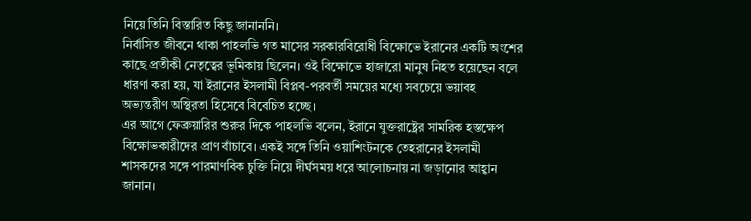নিয়ে তিনি বিস্তারিত কিছু জানাননি।
নির্বাসিত জীবনে থাকা পাহলভি গত মাসের সরকারবিরোধী বিক্ষোভে ইরানের একটি অংশের কাছে প্রতীকী নেতৃত্বের ভূমিকায় ছিলেন। ওই বিক্ষোভে হাজারো মানুষ নিহত হয়েছেন বলে ধারণা করা হয়, যা ইরানের ইসলামী বিপ্লব-পরবর্তী সময়ের মধ্যে সবচেয়ে ভয়াবহ অভ্যন্তরীণ অস্থিরতা হিসেবে বিবেচিত হচ্ছে।
এর আগে ফেব্রুয়ারির শুরুর দিকে পাহলভি বলেন, ইরানে যুক্তরাষ্ট্রের সামরিক হস্তক্ষেপ বিক্ষোভকারীদের প্রাণ বাঁচাবে। একই সঙ্গে তিনি ওয়াশিংটনকে তেহরানের ইসলামী শাসকদের সঙ্গে পারমাণবিক চুক্তি নিয়ে দীর্ঘসময় ধরে আলোচনায় না জড়ানোর আহ্বান জানান।